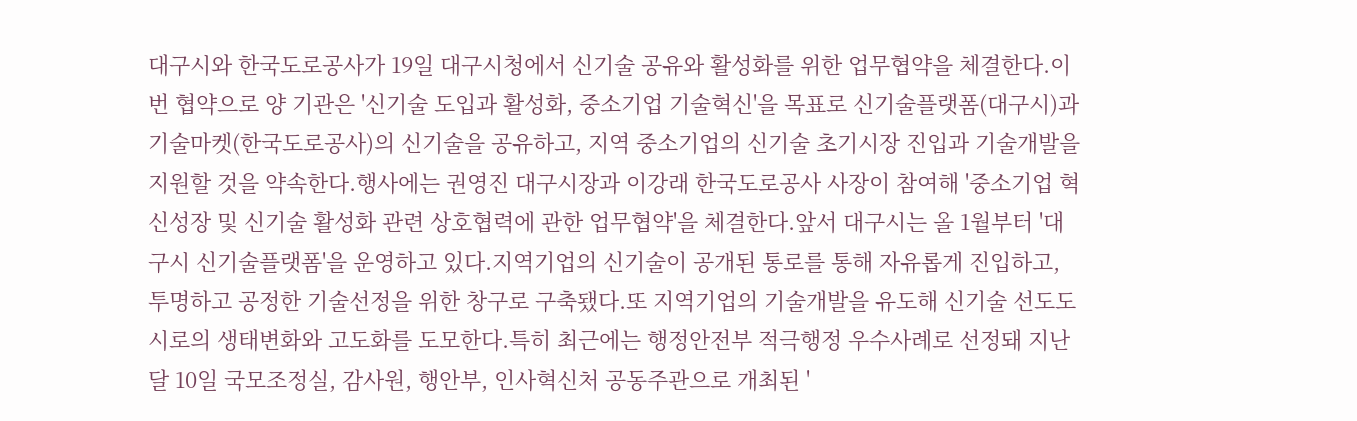대구시와 한국도로공사가 19일 대구시청에서 신기술 공유와 활성화를 위한 업무협약을 체결한다.이번 협약으로 양 기관은 '신기술 도입과 활성화, 중소기업 기술혁신'을 목표로 신기술플랫폼(대구시)과 기술마켓(한국도로공사)의 신기술을 공유하고, 지역 중소기업의 신기술 초기시장 진입과 기술개발을 지원할 것을 약속한다.행사에는 권영진 대구시장과 이강래 한국도로공사 사장이 참여해 '중소기업 혁신성장 및 신기술 활성화 관련 상호협력에 관한 업무협약'을 체결한다.앞서 대구시는 올 1월부터 '대구시 신기술플랫폼'을 운영하고 있다.지역기업의 신기술이 공개된 통로를 통해 자유롭게 진입하고, 투명하고 공정한 기술선정을 위한 창구로 구축됐다.또 지역기업의 기술개발을 유도해 신기술 선도도시로의 생태변화와 고도화를 도모한다.특히 최근에는 행정안전부 적극행정 우수사례로 선정돼 지난달 10일 국모조정실, 감사원, 행안부, 인사혁신처 공동주관으로 개최된 '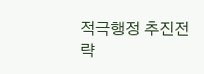적극행정 추진전략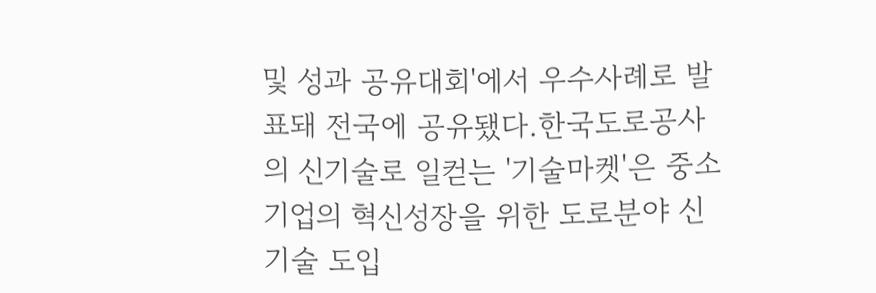및 성과 공유대회'에서 우수사례로 발표돼 전국에 공유됐다.한국도로공사의 신기술로 일컫는 '기술마켓'은 중소기업의 혁신성장을 위한 도로분야 신기술 도입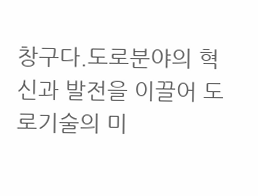창구다.도로분야의 혁신과 발전을 이끌어 도로기술의 미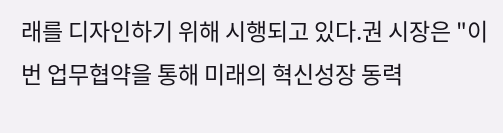래를 디자인하기 위해 시행되고 있다.권 시장은 "이번 업무협약을 통해 미래의 혁신성장 동력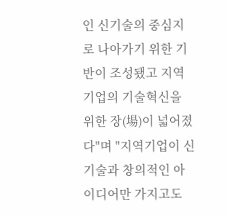인 신기술의 중심지로 나아가기 위한 기반이 조성됐고 지역기업의 기술혁신을 위한 장(場)이 넓어졌다"며 "지역기업이 신기술과 창의적인 아이디어만 가지고도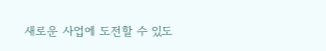새로운 사업에 도전할 수 있도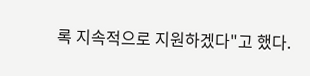록 지속적으로 지원하겠다"고 했다.